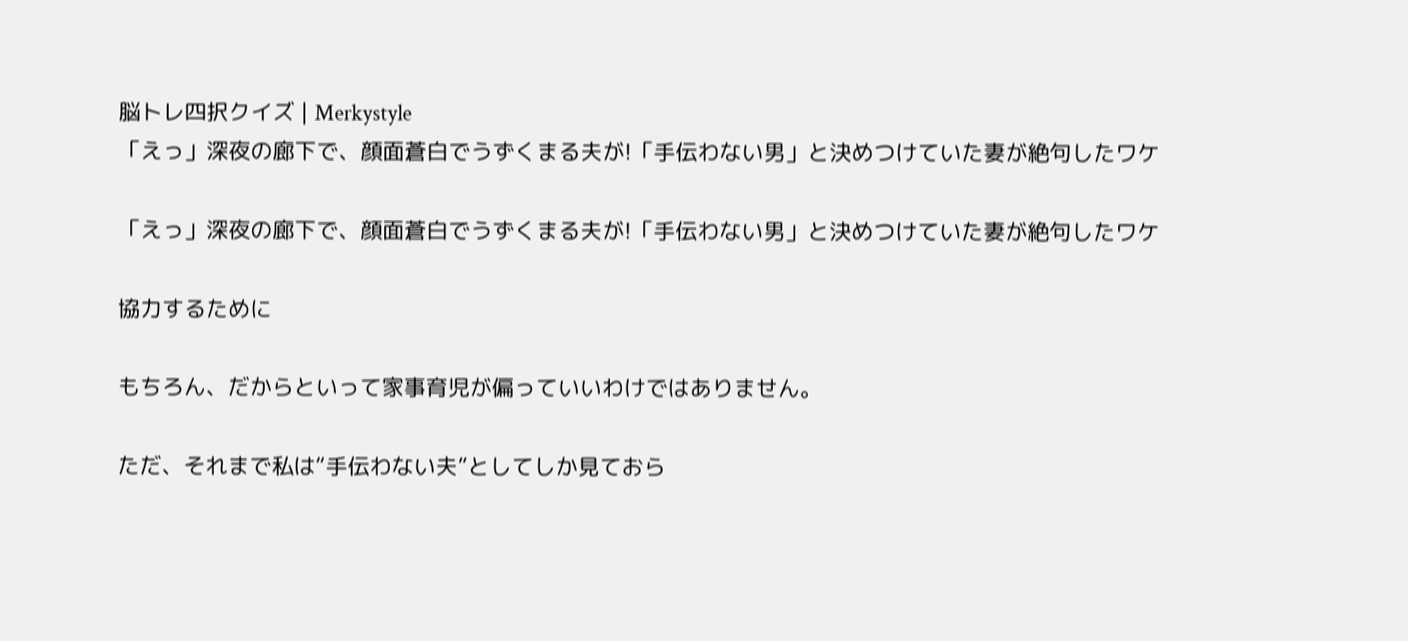脳トレ四択クイズ | Merkystyle
「えっ」深夜の廊下で、顔面蒼白でうずくまる夫が!「手伝わない男」と決めつけていた妻が絶句したワケ

「えっ」深夜の廊下で、顔面蒼白でうずくまる夫が!「手伝わない男」と決めつけていた妻が絶句したワケ

協力するために

もちろん、だからといって家事育児が偏っていいわけではありません。

ただ、それまで私は“手伝わない夫”としてしか見ておら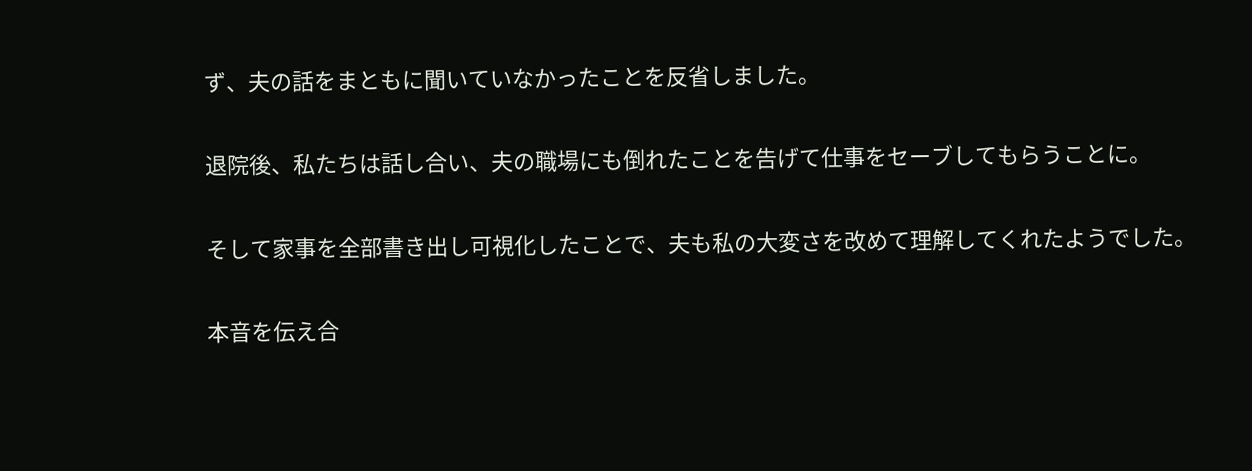ず、夫の話をまともに聞いていなかったことを反省しました。

退院後、私たちは話し合い、夫の職場にも倒れたことを告げて仕事をセーブしてもらうことに。

そして家事を全部書き出し可視化したことで、夫も私の大変さを改めて理解してくれたようでした。

本音を伝え合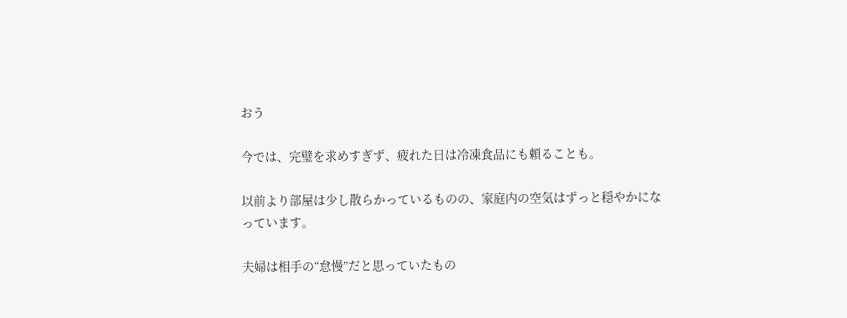おう

今では、完璧を求めすぎず、疲れた日は冷凍食品にも頼ることも。

以前より部屋は少し散らかっているものの、家庭内の空気はずっと穏やかになっています。

夫婦は相手の“怠慢”だと思っていたもの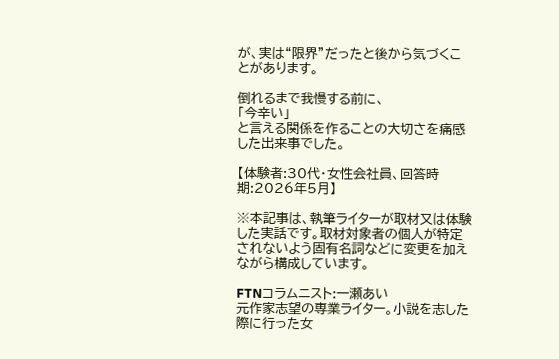が、実は“限界”だったと後から気づくことがあります。

倒れるまで我慢する前に、
「今辛い」
と言える関係を作ることの大切さを痛感した出来事でした。

【体験者:30代・女性会社員、回答時期:2026年5月】

※本記事は、執筆ライターが取材又は体験した実話です。取材対象者の個人が特定されないよう固有名詞などに変更を加えながら構成しています。

FTNコラムニスト:一瀬あい
元作家志望の専業ライター。小説を志した際に行った女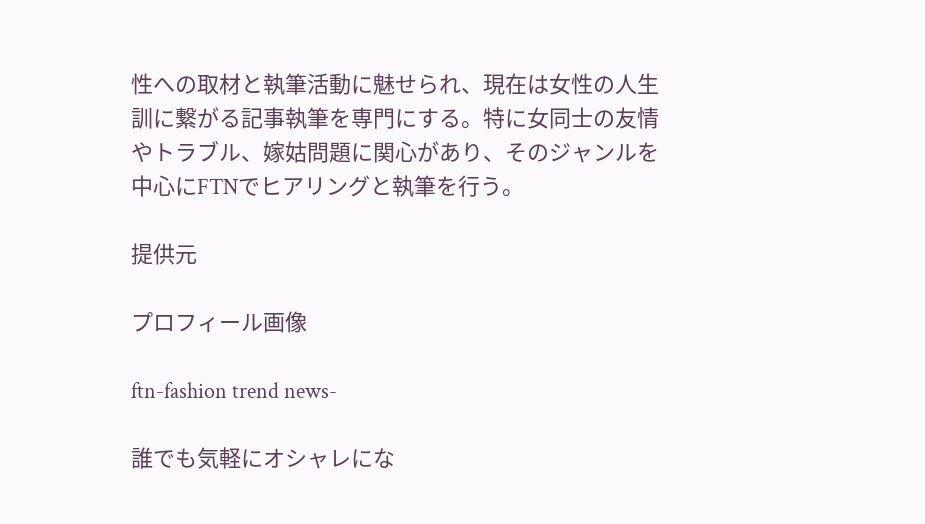性への取材と執筆活動に魅せられ、現在は女性の人生訓に繋がる記事執筆を専門にする。特に女同士の友情やトラブル、嫁姑問題に関心があり、そのジャンルを中心にFTNでヒアリングと執筆を行う。

提供元

プロフィール画像

ftn-fashion trend news-

誰でも気軽にオシャレにな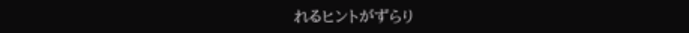れるヒントがずらり